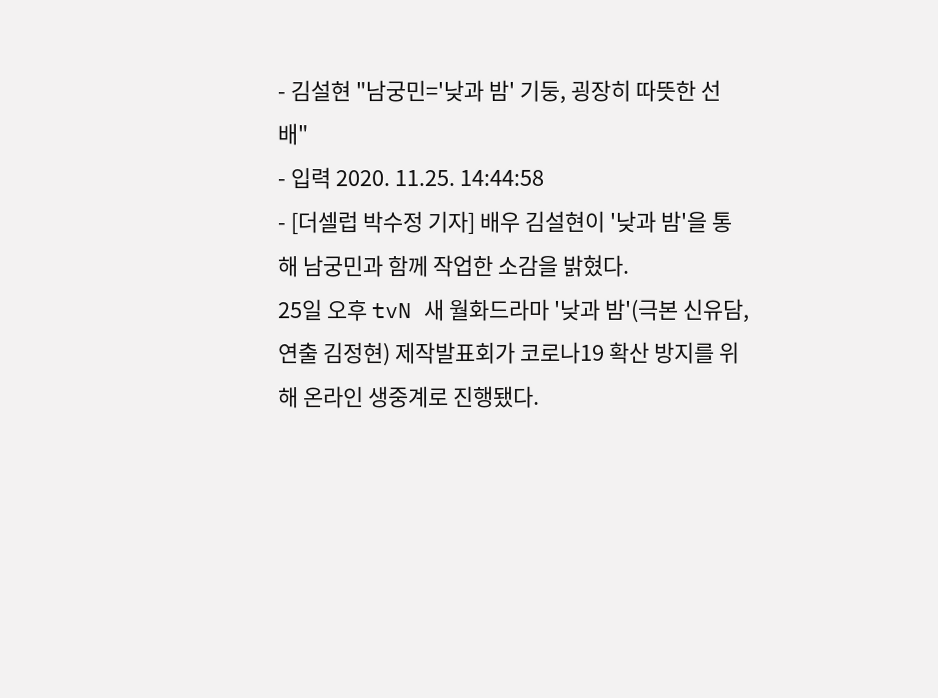- 김설현 "남궁민='낮과 밤' 기둥, 굉장히 따뜻한 선배"
- 입력 2020. 11.25. 14:44:58
- [더셀럽 박수정 기자] 배우 김설현이 '낮과 밤'을 통해 남궁민과 함께 작업한 소감을 밝혔다.
25일 오후 tvN 새 월화드라마 '낮과 밤'(극본 신유담, 연출 김정현) 제작발표회가 코로나19 확산 방지를 위해 온라인 생중계로 진행됐다.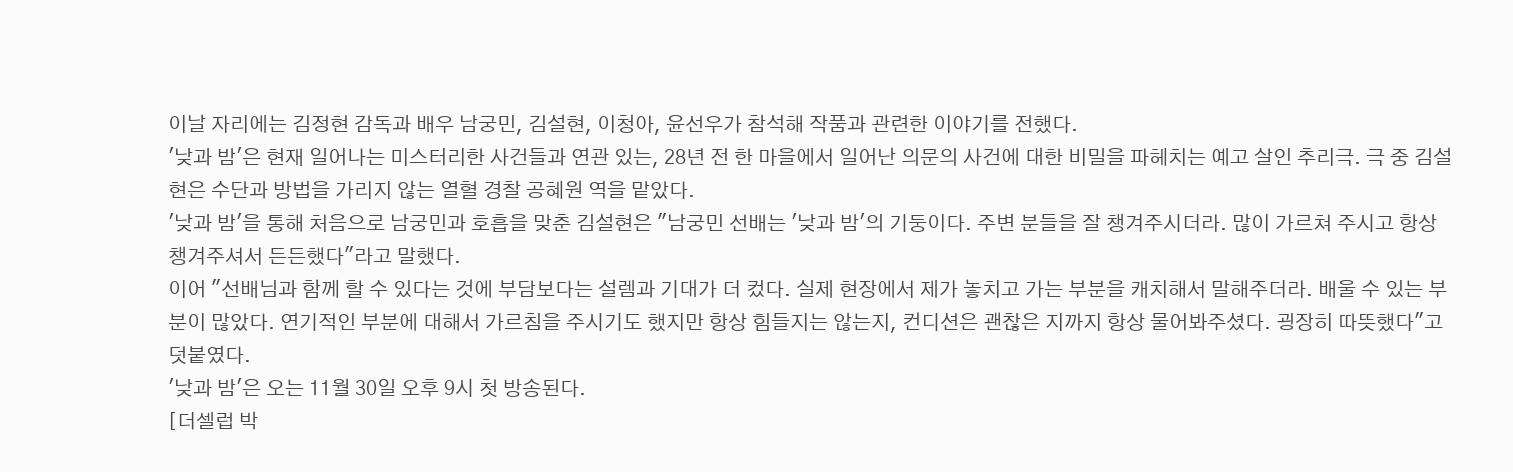이날 자리에는 김정현 감독과 배우 남궁민, 김설현, 이청아, 윤선우가 참석해 작품과 관련한 이야기를 전했다.
'낮과 밤'은 현재 일어나는 미스터리한 사건들과 연관 있는, 28년 전 한 마을에서 일어난 의문의 사건에 대한 비밀을 파헤치는 예고 살인 추리극. 극 중 김설현은 수단과 방법을 가리지 않는 열혈 경찰 공혜원 역을 맡았다.
'낮과 밤'을 통해 처음으로 남궁민과 호흡을 맞춘 김설현은 "남궁민 선배는 '낮과 밤'의 기둥이다. 주변 분들을 잘 챙겨주시더라. 많이 가르쳐 주시고 항상 챙겨주셔서 든든했다"라고 말했다.
이어 "선배님과 함께 할 수 있다는 것에 부담보다는 설렘과 기대가 더 컸다. 실제 현장에서 제가 놓치고 가는 부분을 캐치해서 말해주더라. 배울 수 있는 부분이 많았다. 연기적인 부분에 대해서 가르침을 주시기도 했지만 항상 힘들지는 않는지, 컨디션은 괜찮은 지까지 항상 물어봐주셨다. 굉장히 따뜻했다"고 덧붙였다.
'낮과 밤'은 오는 11월 30일 오후 9시 첫 방송된다.
[더셀럽 박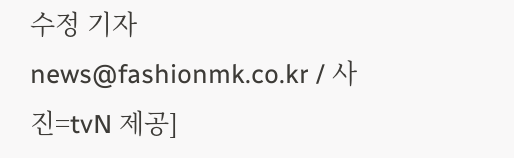수정 기자 news@fashionmk.co.kr / 사진=tvN 제공]